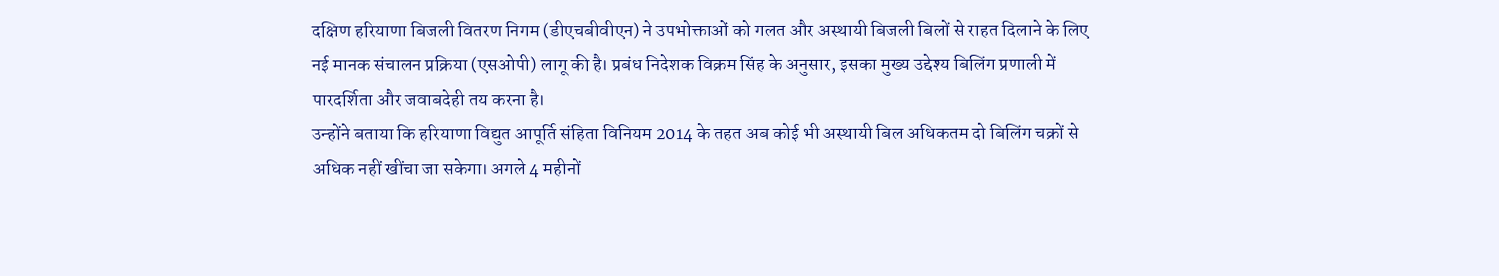दक्षिण हरियाणा बिजली वितरण निगम (डीएचबीवीएन) ने उपभोक्ताओं को गलत और अस्थायी बिजली बिलों से राहत दिलाने के लिए नई मानक संचालन प्रक्रिया (एसओपी) लागू की है। प्रबंध निदेशक विक्रम सिंह के अनुसार, इसका मुख्य उद्देश्य बिलिंग प्रणाली में पारदर्शिता और जवाबदेही तय करना है।
उन्होंने बताया कि हरियाणा विद्युत आपूर्ति संहिता विनियम 2014 के तहत अब कोई भी अस्थायी बिल अधिकतम दो बिलिंग चक्रों से अधिक नहीं खींचा जा सकेगा। अगले 4 महीनों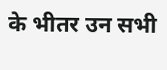के भीतर उन सभी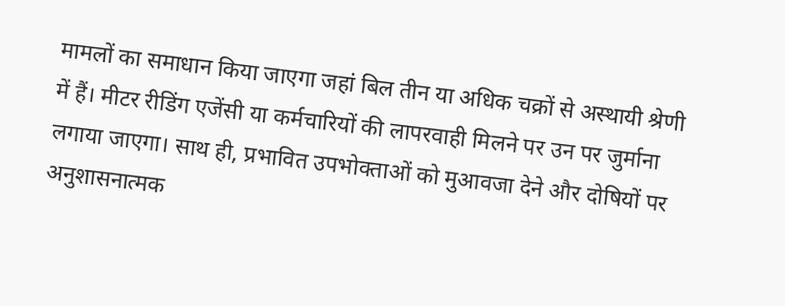मामलों का समाधान किया जाएगा जहां बिल तीन या अधिक चक्रों से अस्थायी श्रेणी में हैं। मीटर रीडिंग एजेंसी या कर्मचारियों की लापरवाही मिलने पर उन पर जुर्माना लगाया जाएगा। साथ ही, प्रभावित उपभोक्ताओं को मुआवजा देने और दोषियों पर अनुशासनात्मक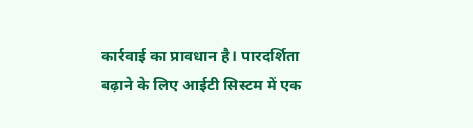कार्रवाई का प्रावधान है। पारदर्शिता बढ़ाने के लिए आईटी सिस्टम में एक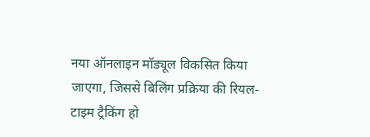नया ऑनलाइन मॉड्यूल विकसित किया जाएगा, जिससे बिलिंग प्रक्रिया की रियल-टाइम ट्रैकिंग हो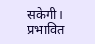सकेगी। प्रभावित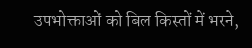उपभोक्ताओं को बिल किस्तों में भरने,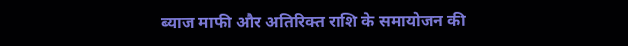ब्याज माफी और अतिरिक्त राशि के समायोजन की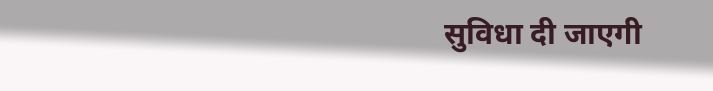सुविधा दी जाएगी